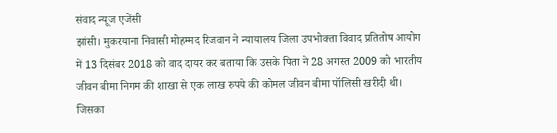संवाद न्यूज एजेंसी
झांसी। मुकरयाना निवासी मोहम्मद रिजवान ने न्यायालय जिला उपभोक्ता विवाद प्रतितोष आयोग में 13 दिसंबर 2018 को वाद दायर कर बताया कि उसके पिता ने 28 अगस्त 2009 को भारतीय जीवन बीमा निगम की शाखा से एक लाख रुपये की कोमल जीवन बीमा पॉलिसी खरीदी थी। जिसका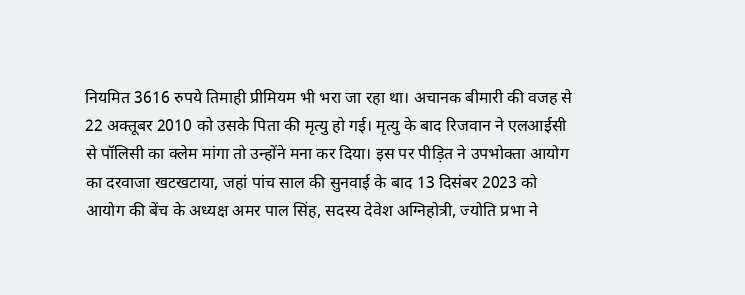नियमित 3616 रुपये तिमाही प्रीमियम भी भरा जा रहा था। अचानक बीमारी की वजह से 22 अक्तूबर 2010 को उसके पिता की मृत्यु हो गई। मृत्यु के बाद रिजवान ने एलआईसी से पॉलिसी का क्लेम मांगा तो उन्होंने मना कर दिया। इस पर पीड़ित ने उपभोक्ता आयोग का दरवाजा खटखटाया, जहां पांच साल की सुनवाई के बाद 13 दिसंबर 2023 को आयोग की बेंच के अध्यक्ष अमर पाल सिंह, सदस्य देवेश अग्निहोत्री, ज्योति प्रभा ने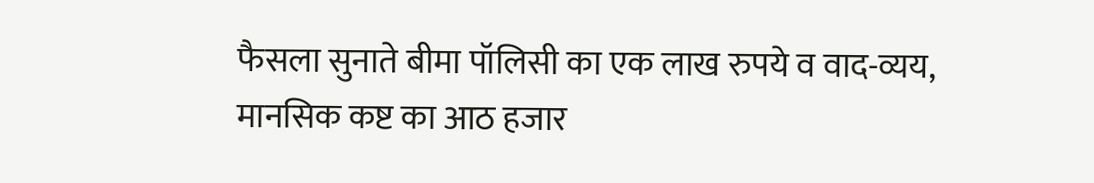फैसला सुनाते बीमा पॉलिसी का एक लाख रुपये व वाद-व्यय, मानसिक कष्ट का आठ हजार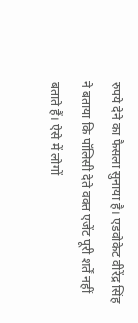रुपये देने का फैसला सुनाया है। एडवोकेट वीरेंद्र सिंह ने बताया कि पॉलिसी देते वक्त एजेंट पूरी शर्तें नहीं बताते हैं। ऐसे में लोगों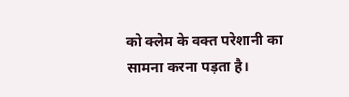को क्लेम के वक्त परेशानी का सामना करना पड़ता है।